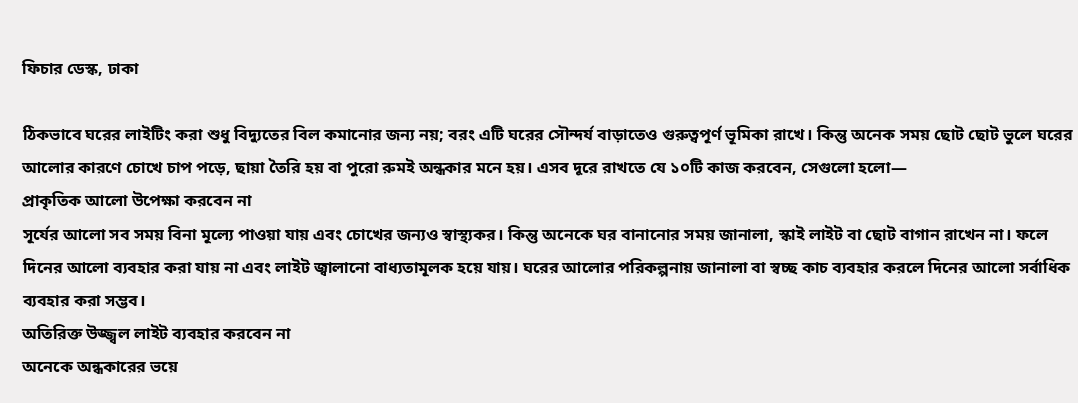ফিচার ডেস্ক, ঢাকা

ঠিকভাবে ঘরের লাইটিং করা শুধু বিদ্যুতের বিল কমানোর জন্য নয়; বরং এটি ঘরের সৌন্দর্য বাড়াতেও গুরুত্বপূর্ণ ভূমিকা রাখে। কিন্তু অনেক সময় ছোট ছোট ভুলে ঘরের আলোর কারণে চোখে চাপ পড়ে, ছায়া তৈরি হয় বা পুরো রুমই অন্ধকার মনে হয়। এসব দূরে রাখতে যে ১০টি কাজ করবেন, সেগুলো হলো—
প্রাকৃতিক আলো উপেক্ষা করবেন না
সূর্যের আলো সব সময় বিনা মূল্যে পাওয়া যায় এবং চোখের জন্যও স্বাস্থ্যকর। কিন্তু অনেকে ঘর বানানোর সময় জানালা, স্কাই লাইট বা ছোট বাগান রাখেন না। ফলে দিনের আলো ব্যবহার করা যায় না এবং লাইট জ্বালানো বাধ্যতামূলক হয়ে যায়। ঘরের আলোর পরিকল্পনায় জানালা বা স্বচ্ছ কাচ ব্যবহার করলে দিনের আলো সর্বাধিক ব্যবহার করা সম্ভব।
অতিরিক্ত উজ্জ্বল লাইট ব্যবহার করবেন না
অনেকে অন্ধকারের ভয়ে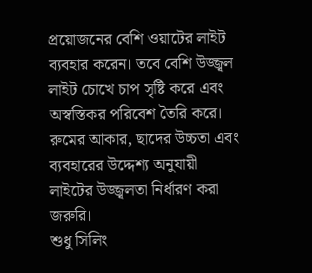প্রয়োজনের বেশি ওয়াটের লাইট ব্যবহার করেন। তবে বেশি উজ্জ্বল লাইট চোখে চাপ সৃষ্টি করে এবং অস্বস্তিকর পরিবেশ তৈরি করে। রুমের আকার, ছাদের উচ্চতা এবং ব্যবহারের উদ্দেশ্য অনুযায়ী লাইটের উজ্জ্বলতা নির্ধারণ করা জরুরি।
শুধু সিলিং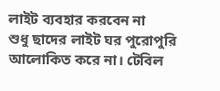লাইট ব্যবহার করবেন না
শুধু ছাদের লাইট ঘর পুরোপুরি আলোকিত করে না। টেবিল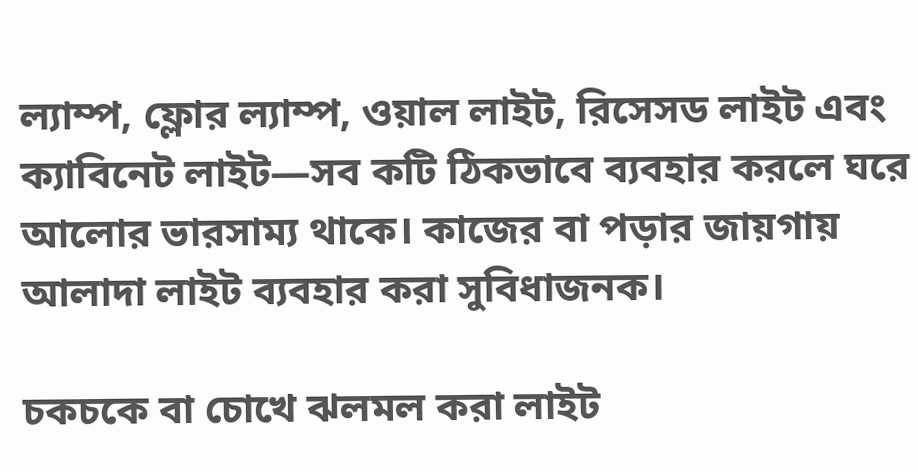ল্যাম্প, ফ্লোর ল্যাম্প, ওয়াল লাইট, রিসেসড লাইট এবং ক্যাবিনেট লাইট—সব কটি ঠিকভাবে ব্যবহার করলে ঘরে আলোর ভারসাম্য থাকে। কাজের বা পড়ার জায়গায় আলাদা লাইট ব্যবহার করা সুবিধাজনক।

চকচকে বা চোখে ঝলমল করা লাইট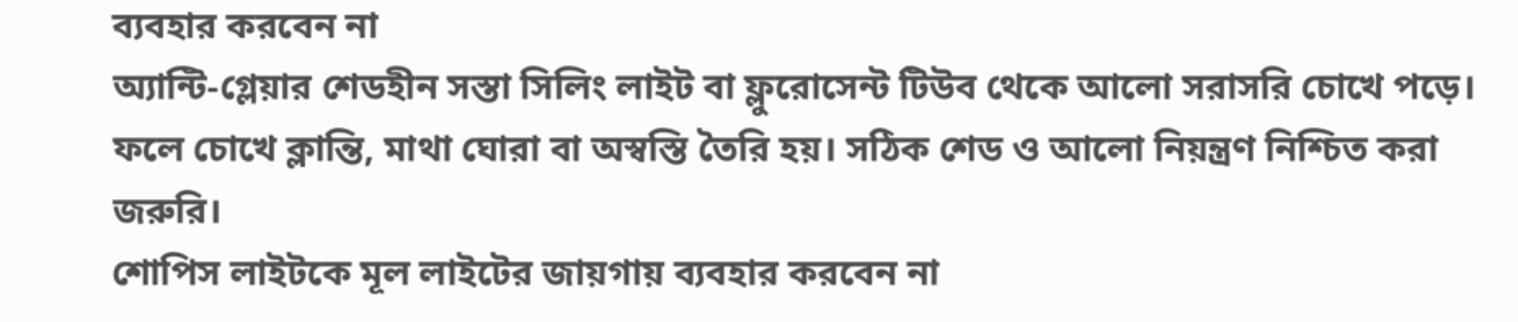ব্যবহার করবেন না
অ্যান্টি-গ্লেয়ার শেডহীন সস্তা সিলিং লাইট বা ফ্লুরোসেন্ট টিউব থেকে আলো সরাসরি চোখে পড়ে। ফলে চোখে ক্লান্তি, মাথা ঘোরা বা অস্বস্তি তৈরি হয়। সঠিক শেড ও আলো নিয়ন্ত্রণ নিশ্চিত করা জরুরি।
শোপিস লাইটকে মূল লাইটের জায়গায় ব্যবহার করবেন না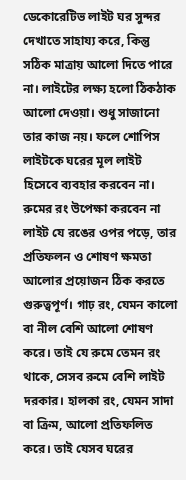ডেকোরেটিভ লাইট ঘর সুন্দর দেখাতে সাহায্য করে, কিন্তু সঠিক মাত্রায় আলো দিতে পারে না। লাইটের লক্ষ্য হলো ঠিকঠাক আলো দেওয়া। শুধু সাজানো তার কাজ নয়। ফলে শোপিস লাইটকে ঘরের মূল লাইট হিসেবে ব্যবহার করবেন না।
রুমের রং উপেক্ষা করবেন না
লাইট যে রঙের ওপর পড়ে, তার প্রতিফলন ও শোষণ ক্ষমতা আলোর প্রয়োজন ঠিক করতে গুরুত্বপূর্ণ। গাঢ় রং, যেমন কালো বা নীল বেশি আলো শোষণ করে। তাই যে রুমে তেমন রং থাকে, সেসব রুমে বেশি লাইট দরকার। হালকা রং, যেমন সাদা বা ক্রিম, আলো প্রতিফলিত করে। তাই যেসব ঘরের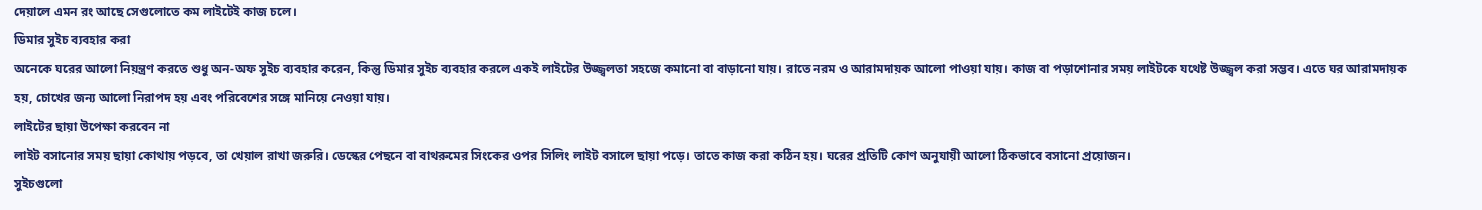দেয়ালে এমন রং আছে সেগুলোতে কম লাইটেই কাজ চলে।
ডিমার সুইচ ব্যবহার করা
অনেকে ঘরের আলো নিয়ন্ত্রণ করতে শুধু অন-অফ সুইচ ব্যবহার করেন, কিন্তু ডিমার সুইচ ব্যবহার করলে একই লাইটের উজ্জ্বলতা সহজে কমানো বা বাড়ানো যায়। রাতে নরম ও আরামদায়ক আলো পাওয়া যায়। কাজ বা পড়াশোনার সময় লাইটকে যথেষ্ট উজ্জ্বল করা সম্ভব। এতে ঘর আরামদায়ক হয়, চোখের জন্য আলো নিরাপদ হয় এবং পরিবেশের সঙ্গে মানিয়ে নেওয়া যায়।
লাইটের ছায়া উপেক্ষা করবেন না
লাইট বসানোর সময় ছায়া কোথায় পড়বে, তা খেয়াল রাখা জরুরি। ডেস্কের পেছনে বা বাথরুমের সিংকের ওপর সিলিং লাইট বসালে ছায়া পড়ে। তাতে কাজ করা কঠিন হয়। ঘরের প্রতিটি কোণ অনুযায়ী আলো ঠিকভাবে বসানো প্রয়োজন।
সুইচগুলো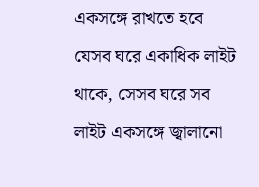একসঙ্গে রাখতে হবে
যেসব ঘরে একাধিক লাইট থাকে, সেসব ঘরে সব লাইট একসঙ্গে জ্বালানো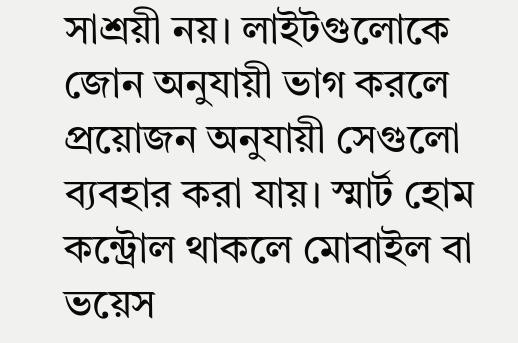সাশ্রয়ী নয়। লাইটগুলোকে জোন অনুযায়ী ভাগ করলে প্রয়োজন অনুযায়ী সেগুলো ব্যবহার করা যায়। স্মার্ট হোম কন্ট্রোল থাকলে মোবাইল বা ভয়েস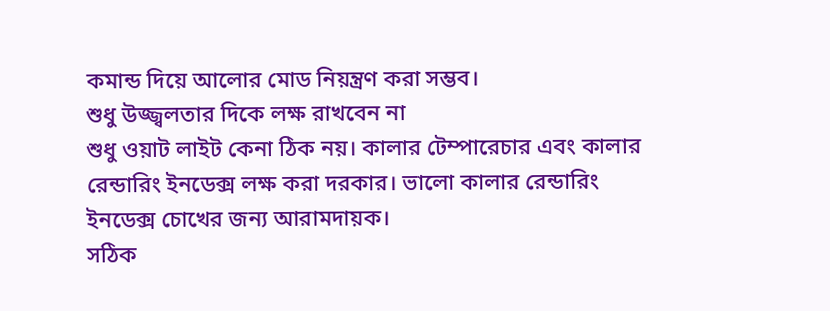কমান্ড দিয়ে আলোর মোড নিয়ন্ত্রণ করা সম্ভব।
শুধু উজ্জ্বলতার দিকে লক্ষ রাখবেন না
শুধু ওয়াট লাইট কেনা ঠিক নয়। কালার টেম্পারেচার এবং কালার রেন্ডারিং ইনডেক্স লক্ষ করা দরকার। ভালো কালার রেন্ডারিং ইনডেক্স চোখের জন্য আরামদায়ক।
সঠিক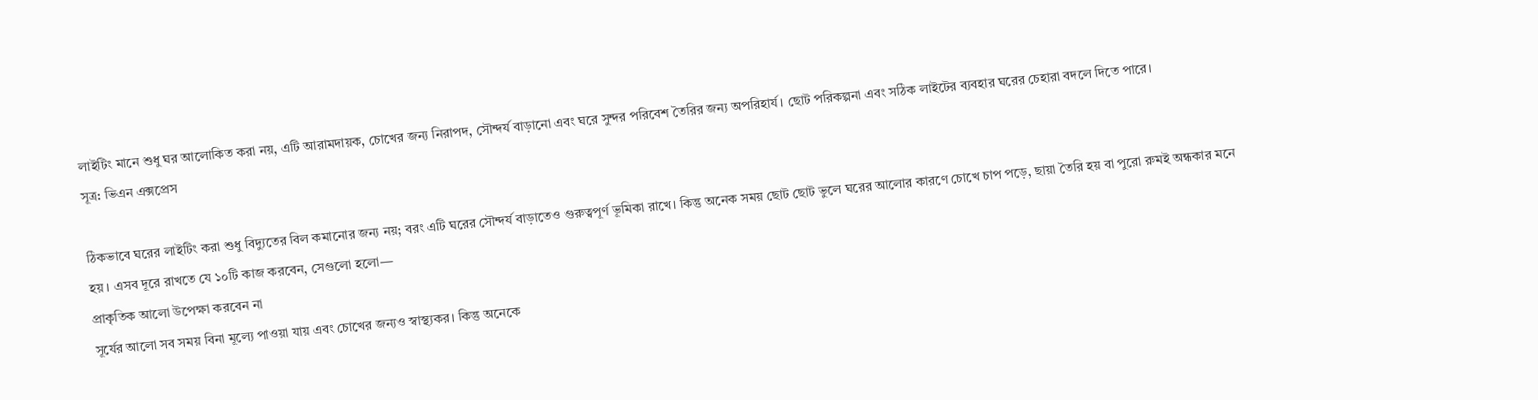লাইটিং মানে শুধু ঘর আলোকিত করা নয়, এটি আরামদায়ক, চোখের জন্য নিরাপদ, সৌন্দর্য বাড়ানো এবং ঘরে সুন্দর পরিবেশ তৈরির জন্য অপরিহার্য। ছোট পরিকল্পনা এবং সঠিক লাইটের ব্যবহার ঘরের চেহারা বদলে দিতে পারে।
সূত্র: ভিএন এক্সপ্রেস

ঠিকভাবে ঘরের লাইটিং করা শুধু বিদ্যুতের বিল কমানোর জন্য নয়; বরং এটি ঘরের সৌন্দর্য বাড়াতেও গুরুত্বপূর্ণ ভূমিকা রাখে। কিন্তু অনেক সময় ছোট ছোট ভুলে ঘরের আলোর কারণে চোখে চাপ পড়ে, ছায়া তৈরি হয় বা পুরো রুমই অন্ধকার মনে হয়। এসব দূরে রাখতে যে ১০টি কাজ করবেন, সেগুলো হলো—
প্রাকৃতিক আলো উপেক্ষা করবেন না
সূর্যের আলো সব সময় বিনা মূল্যে পাওয়া যায় এবং চোখের জন্যও স্বাস্থ্যকর। কিন্তু অনেকে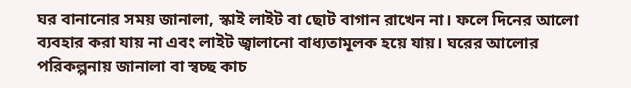ঘর বানানোর সময় জানালা, স্কাই লাইট বা ছোট বাগান রাখেন না। ফলে দিনের আলো ব্যবহার করা যায় না এবং লাইট জ্বালানো বাধ্যতামূলক হয়ে যায়। ঘরের আলোর পরিকল্পনায় জানালা বা স্বচ্ছ কাচ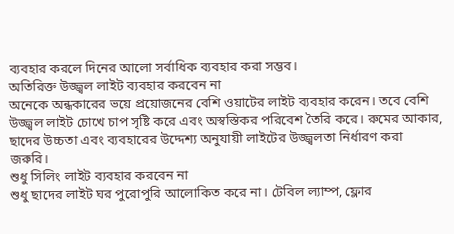ব্যবহার করলে দিনের আলো সর্বাধিক ব্যবহার করা সম্ভব।
অতিরিক্ত উজ্জ্বল লাইট ব্যবহার করবেন না
অনেকে অন্ধকারের ভয়ে প্রয়োজনের বেশি ওয়াটের লাইট ব্যবহার করেন। তবে বেশি উজ্জ্বল লাইট চোখে চাপ সৃষ্টি করে এবং অস্বস্তিকর পরিবেশ তৈরি করে। রুমের আকার, ছাদের উচ্চতা এবং ব্যবহারের উদ্দেশ্য অনুযায়ী লাইটের উজ্জ্বলতা নির্ধারণ করা জরুরি।
শুধু সিলিং লাইট ব্যবহার করবেন না
শুধু ছাদের লাইট ঘর পুরোপুরি আলোকিত করে না। টেবিল ল্যাম্প, ফ্লোর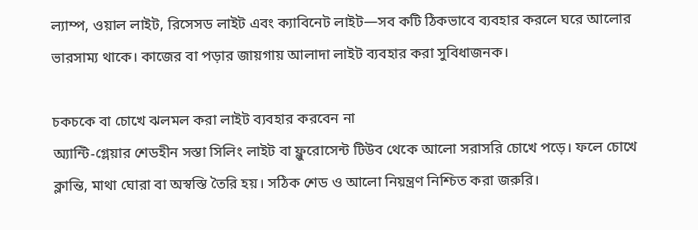ল্যাম্প, ওয়াল লাইট, রিসেসড লাইট এবং ক্যাবিনেট লাইট—সব কটি ঠিকভাবে ব্যবহার করলে ঘরে আলোর ভারসাম্য থাকে। কাজের বা পড়ার জায়গায় আলাদা লাইট ব্যবহার করা সুবিধাজনক।

চকচকে বা চোখে ঝলমল করা লাইট ব্যবহার করবেন না
অ্যান্টি-গ্লেয়ার শেডহীন সস্তা সিলিং লাইট বা ফ্লুরোসেন্ট টিউব থেকে আলো সরাসরি চোখে পড়ে। ফলে চোখে ক্লান্তি, মাথা ঘোরা বা অস্বস্তি তৈরি হয়। সঠিক শেড ও আলো নিয়ন্ত্রণ নিশ্চিত করা জরুরি।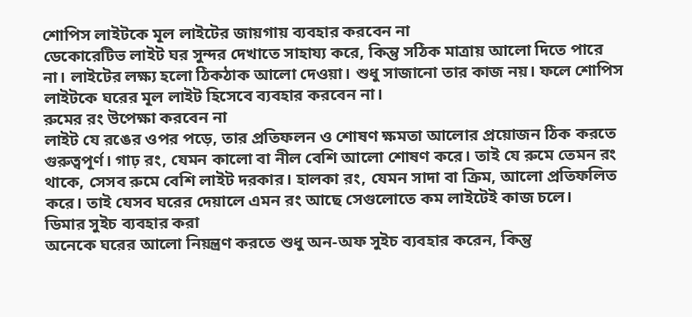শোপিস লাইটকে মূল লাইটের জায়গায় ব্যবহার করবেন না
ডেকোরেটিভ লাইট ঘর সুন্দর দেখাতে সাহায্য করে, কিন্তু সঠিক মাত্রায় আলো দিতে পারে না। লাইটের লক্ষ্য হলো ঠিকঠাক আলো দেওয়া। শুধু সাজানো তার কাজ নয়। ফলে শোপিস লাইটকে ঘরের মূল লাইট হিসেবে ব্যবহার করবেন না।
রুমের রং উপেক্ষা করবেন না
লাইট যে রঙের ওপর পড়ে, তার প্রতিফলন ও শোষণ ক্ষমতা আলোর প্রয়োজন ঠিক করতে গুরুত্বপূর্ণ। গাঢ় রং, যেমন কালো বা নীল বেশি আলো শোষণ করে। তাই যে রুমে তেমন রং থাকে, সেসব রুমে বেশি লাইট দরকার। হালকা রং, যেমন সাদা বা ক্রিম, আলো প্রতিফলিত করে। তাই যেসব ঘরের দেয়ালে এমন রং আছে সেগুলোতে কম লাইটেই কাজ চলে।
ডিমার সুইচ ব্যবহার করা
অনেকে ঘরের আলো নিয়ন্ত্রণ করতে শুধু অন-অফ সুইচ ব্যবহার করেন, কিন্তু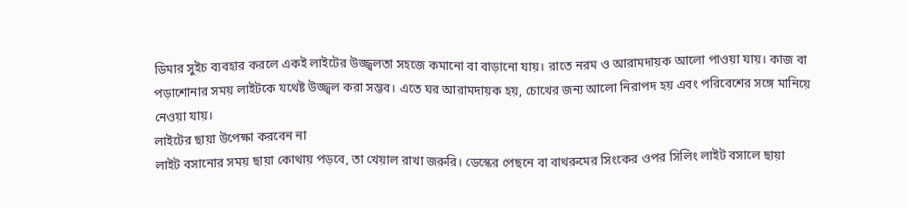ডিমার সুইচ ব্যবহার করলে একই লাইটের উজ্জ্বলতা সহজে কমানো বা বাড়ানো যায়। রাতে নরম ও আরামদায়ক আলো পাওয়া যায়। কাজ বা পড়াশোনার সময় লাইটকে যথেষ্ট উজ্জ্বল করা সম্ভব। এতে ঘর আরামদায়ক হয়, চোখের জন্য আলো নিরাপদ হয় এবং পরিবেশের সঙ্গে মানিয়ে নেওয়া যায়।
লাইটের ছায়া উপেক্ষা করবেন না
লাইট বসানোর সময় ছায়া কোথায় পড়বে, তা খেয়াল রাখা জরুরি। ডেস্কের পেছনে বা বাথরুমের সিংকের ওপর সিলিং লাইট বসালে ছায়া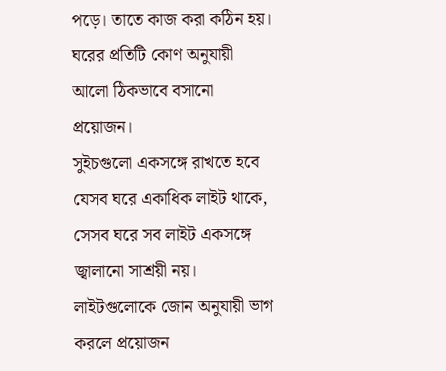পড়ে। তাতে কাজ করা কঠিন হয়। ঘরের প্রতিটি কোণ অনুযায়ী আলো ঠিকভাবে বসানো প্রয়োজন।
সুইচগুলো একসঙ্গে রাখতে হবে
যেসব ঘরে একাধিক লাইট থাকে, সেসব ঘরে সব লাইট একসঙ্গে জ্বালানো সাশ্রয়ী নয়। লাইটগুলোকে জোন অনুযায়ী ভাগ করলে প্রয়োজন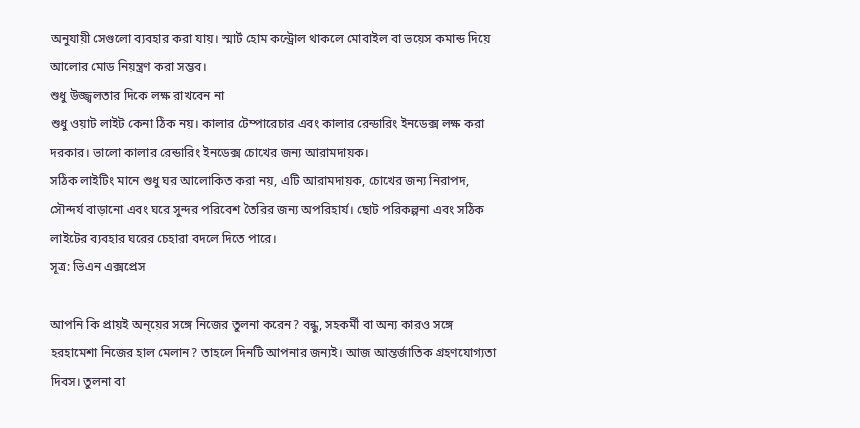অনুযায়ী সেগুলো ব্যবহার করা যায়। স্মার্ট হোম কন্ট্রোল থাকলে মোবাইল বা ভয়েস কমান্ড দিয়ে আলোর মোড নিয়ন্ত্রণ করা সম্ভব।
শুধু উজ্জ্বলতার দিকে লক্ষ রাখবেন না
শুধু ওয়াট লাইট কেনা ঠিক নয়। কালার টেম্পারেচার এবং কালার রেন্ডারিং ইনডেক্স লক্ষ করা দরকার। ভালো কালার রেন্ডারিং ইনডেক্স চোখের জন্য আরামদায়ক।
সঠিক লাইটিং মানে শুধু ঘর আলোকিত করা নয়, এটি আরামদায়ক, চোখের জন্য নিরাপদ, সৌন্দর্য বাড়ানো এবং ঘরে সুন্দর পরিবেশ তৈরির জন্য অপরিহার্য। ছোট পরিকল্পনা এবং সঠিক লাইটের ব্যবহার ঘরের চেহারা বদলে দিতে পারে।
সূত্র: ভিএন এক্সপ্রেস

আপনি কি প্রায়ই অন্য়ের সঙ্গে নিজের তুলনা করেন? বন্ধু, সহকর্মী বা অন্য কারও সঙ্গে হরহামেশা নিজের হাল মেলান? তাহলে দিনটি আপনার জন্যই। আজ আন্তর্জাতিক গ্রহণযোগ্যতা দিবস। তুলনা বা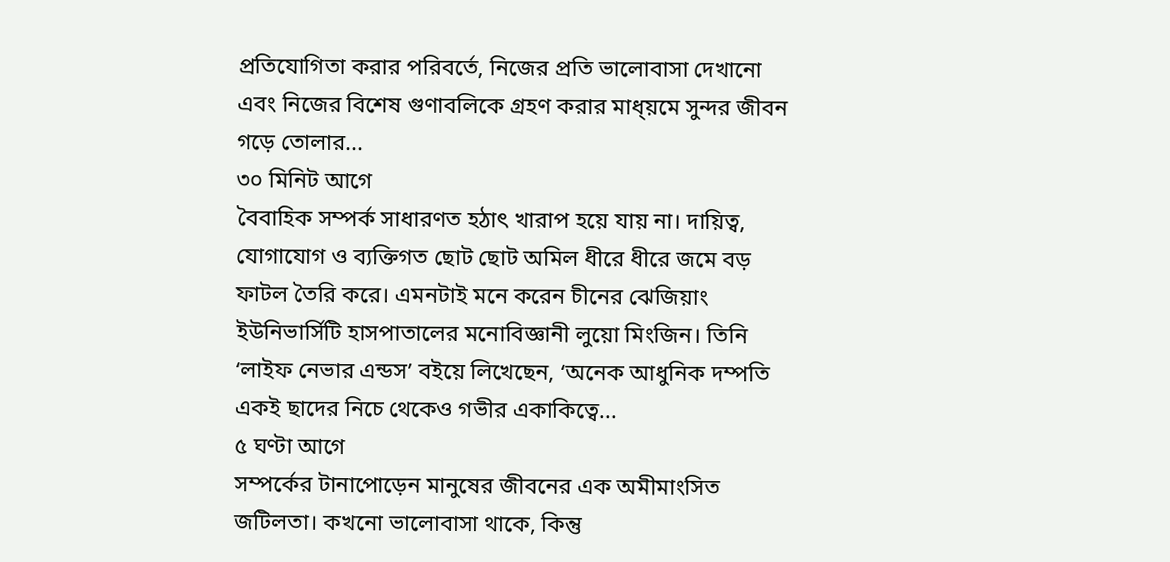প্রতিযোগিতা করার পরিবর্তে, নিজের প্রতি ভালোবাসা দেখানো এবং নিজের বিশেষ গুণাবলিকে গ্রহণ করার মাধ্য়মে সুন্দর জীবন গড়ে তোলার...
৩০ মিনিট আগে
বৈবাহিক সম্পর্ক সাধারণত হঠাৎ খারাপ হয়ে যায় না। দায়িত্ব, যোগাযোগ ও ব্যক্তিগত ছোট ছোট অমিল ধীরে ধীরে জমে বড় ফাটল তৈরি করে। এমনটাই মনে করেন চীনের ঝেজিয়াং ইউনিভার্সিটি হাসপাতালের মনোবিজ্ঞানী লুয়ো মিংজিন। তিনি ‘লাইফ নেভার এন্ডস’ বইয়ে লিখেছেন, ‘অনেক আধুনিক দম্পতি একই ছাদের নিচে থেকেও গভীর একাকিত্বে...
৫ ঘণ্টা আগে
সম্পর্কের টানাপোড়েন মানুষের জীবনের এক অমীমাংসিত জটিলতা। কখনো ভালোবাসা থাকে, কিন্তু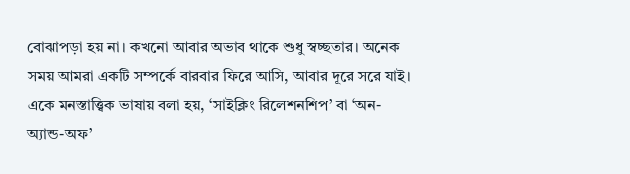বোঝাপড়া হয় না। কখনো আবার অভাব থাকে শুধু স্বচ্ছতার। অনেক সময় আমরা একটি সম্পর্কে বারবার ফিরে আসি, আবার দূরে সরে যাই। একে মনস্তাত্ত্বিক ভাষায় বলা হয়, ‘সাইক্লিং রিলেশনশিপ’ বা ‘অন-অ্যান্ড-অফ’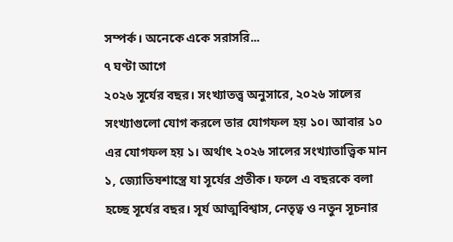সম্পর্ক। অনেকে একে সরাসরি...
৭ ঘণ্টা আগে
২০২৬ সূর্যের বছর। সংখ্যাতত্ত্ব অনুসারে, ২০২৬ সালের সংখ্যাগুলো যোগ করলে তার যোগফল হয় ১০। আবার ১০ এর যোগফল হয় ১। অর্থাৎ ২০২৬ সালের সংখ্যাতাত্ত্বিক মান ১, জ্যোতিষশাস্ত্রে যা সূর্যের প্রতীক। ফলে এ বছরকে বলা হচ্ছে সূর্যের বছর। সূর্য আত্মবিশ্বাস, নেতৃত্ব ও নতুন সূচনার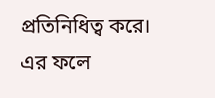প্রতিনিধিত্ব করে। এর ফলে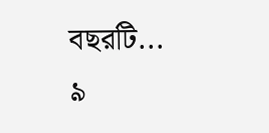বছরটি...
৯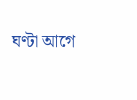ঘণ্টা আগে